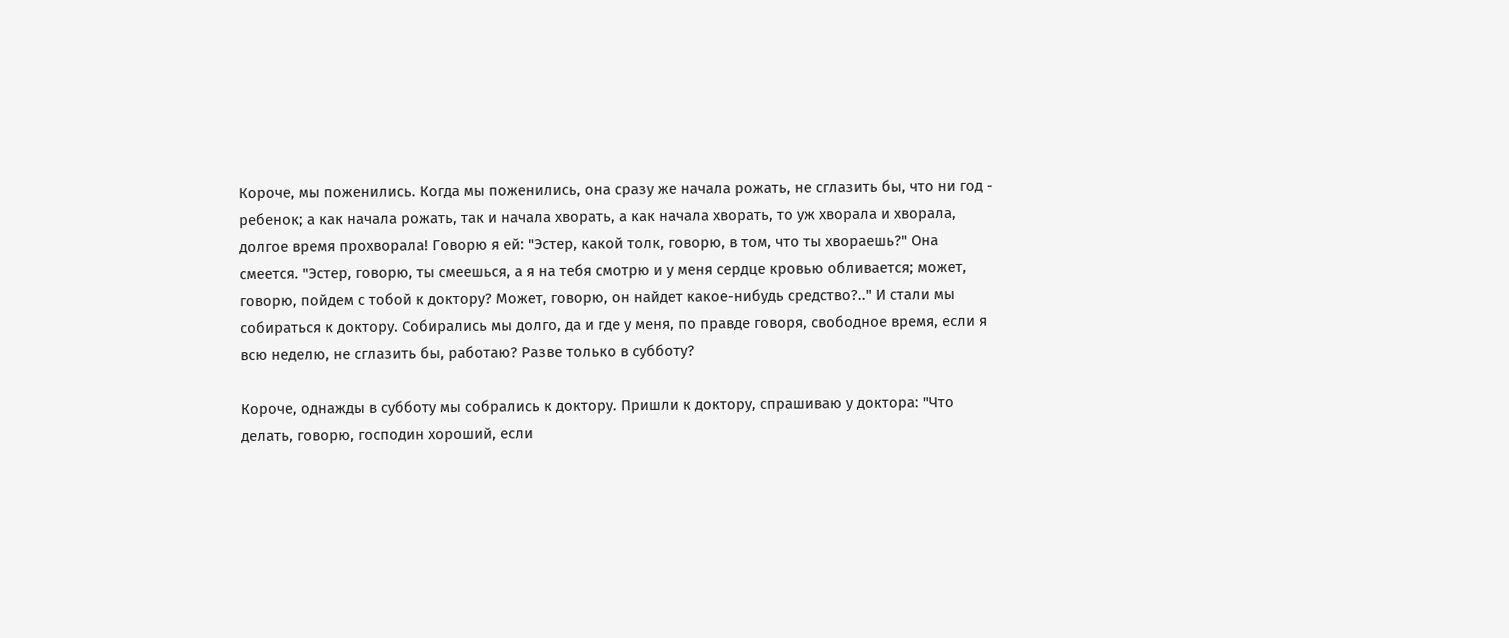Короче, мы поженились. Когда мы поженились, она сразу же начала рожать, не сглазить бы, что ни год - ребенок; а как начала рожать, так и начала хворать, а как начала хворать, то уж хворала и хворала, долгое время прохворала! Говорю я ей: "Эстер, какой толк, говорю, в том, что ты хвораешь?" Она смеется. "Эстер, говорю, ты смеешься, а я на тебя смотрю и у меня сердце кровью обливается; может, говорю, пойдем с тобой к доктору? Может, говорю, он найдет какое-нибудь средство?.." И стали мы собираться к доктору. Собирались мы долго, да и где у меня, по правде говоря, свободное время, если я всю неделю, не сглазить бы, работаю? Разве только в субботу?

Короче, однажды в субботу мы собрались к доктору. Пришли к доктору, спрашиваю у доктора: "Что делать, говорю, господин хороший, если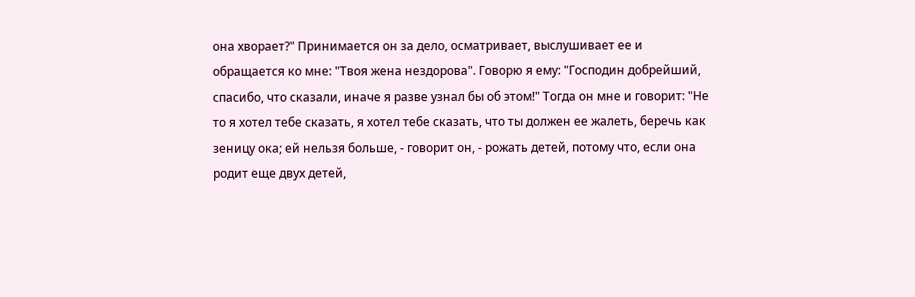она хворает?" Принимается он за дело, осматривает, выслушивает ее и обращается ко мне: "Твоя жена нездорова". Говорю я ему: "Господин добрейший, спасибо, что сказали, иначе я разве узнал бы об этом!" Тогда он мне и говорит: "Не то я хотел тебе сказать, я хотел тебе сказать, что ты должен ее жалеть, беречь как зеницу ока; ей нельзя больше, - говорит он, - рожать детей, потому что, если она родит еще двух детей,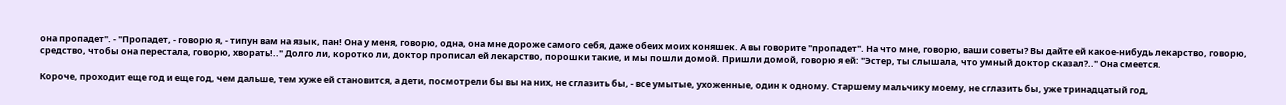она пропадет". - "Пропадет, - говорю я, - типун вам на язык, пан! Она у меня, говорю, одна, она мне дороже самого себя, даже обеих моих коняшек. А вы говорите "пропадет". На что мне, говорю, ваши советы? Вы дайте ей какое-нибудь лекарство, говорю, средство, чтобы она перестала, говорю, хворать!.." Долго ли, коротко ли, доктор прописал ей лекарство, порошки такие, и мы пошли домой. Пришли домой, говорю я ей: "Эстер, ты слышала, что умный доктор сказал?.." Она смеется.

Короче, проходит еще год и еще год, чем дальше, тем хуже ей становится, а дети, посмотрели бы вы на них, не сглазить бы, - все умытые, ухоженные, один к одному. Старшему мальчику моему, не сглазить бы, уже тринадцатый год,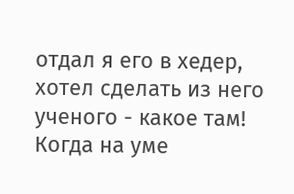отдал я его в хедер, хотел сделать из него ученого - какое там! Когда на уме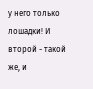у него только лошадки! И второй - такой же, и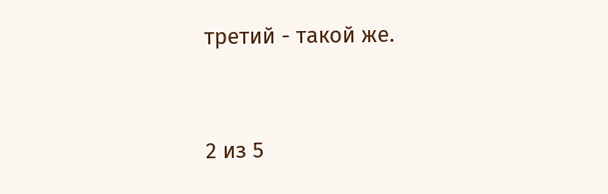третий - такой же.



2 из 5